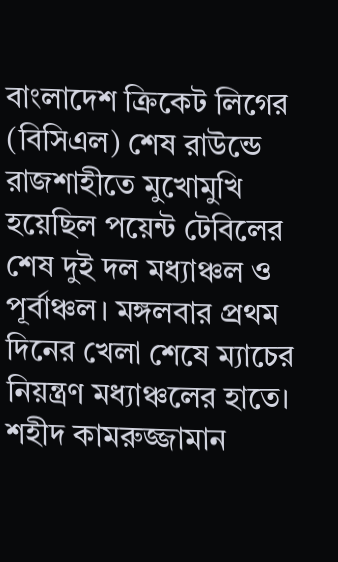বাংলাদেশ ক্রিকেট লিগের (বিসিএল) শেষ রাউন্ডে রাজশাহীতে মুখোমুখি হয়েছিল পয়েন্ট টেবিলের শেষ দুই দল মধ্যাঞ্চল ও পূর্বাঞ্চল। মঙ্গলবার প্রথম দিনের খেলা শেষে ম্যাচের নিয়ন্ত্রণ মধ্যাঞ্চলের হাতে।
শহীদ কামরুজ্জামান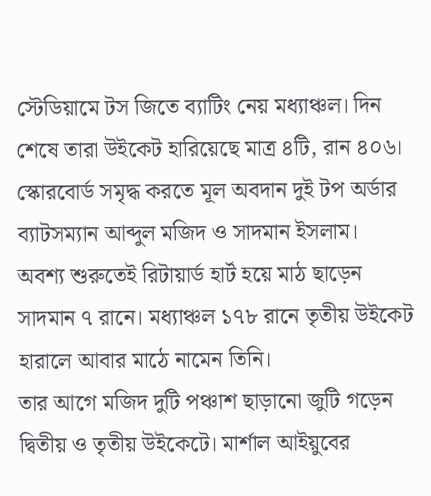স্টেডিয়ামে টস জিতে ব্যাটিং নেয় মধ্যাঞ্চল। দিন শেষে তারা উইকেট হারিয়েছে মাত্র ৪টি, রান ৪০৬। স্কোরবোর্ড সমৃদ্ধ করতে মূল অবদান দুই টপ অর্ডার ব্যাটসম্যান আব্দুল মজিদ ও সাদমান ইসলাম।
অবশ্য শুরুতেই রিটায়ার্ড হার্ট হয়ে মাঠ ছাড়েন সাদমান ৭ রানে। মধ্যাঞ্চল ১৭৮ রানে তৃতীয় উইকেট হারালে আবার মাঠে নামেন তিনি।
তার আগে মজিদ দুটি পঞ্চাশ ছাড়ানো জুটি গড়েন দ্বিতীয় ও তৃতীয় উইকেটে। মার্শাল আইয়ুবের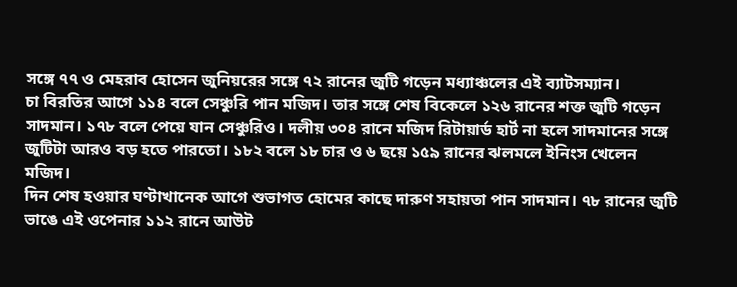সঙ্গে ৭৭ ও মেহরাব হোসেন জুনিয়রের সঙ্গে ৭২ রানের জুটি গড়েন মধ্যাঞ্চলের এই ব্যাটসম্যান।
চা বিরতির আগে ১১৪ বলে সেঞ্চুরি পান মজিদ। তার সঙ্গে শেষ বিকেলে ১২৬ রানের শক্ত জুটি গড়েন সাদমান। ১৭৮ বলে পেয়ে যান সেঞ্চুরিও। দলীয় ৩০৪ রানে মজিদ রিটায়ার্ড হার্ট না হলে সাদমানের সঙ্গে জুটিটা আরও বড় হতে পারতো। ১৮২ বলে ১৮ চার ও ৬ ছয়ে ১৫৯ রানের ঝলমলে ইনিংস খেলেন মজিদ।
দিন শেষ হওয়ার ঘণ্টাখানেক আগে শুভাগত হোমের কাছে দারুণ সহায়তা পান সাদমান। ৭৮ রানের জুটি ভাঙে এই ওপেনার ১১২ রানে আউট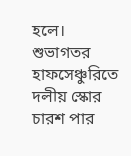হলে।
শুভাগতর হাফসেঞ্চুরিতে দলীয় স্কোর চারশ পার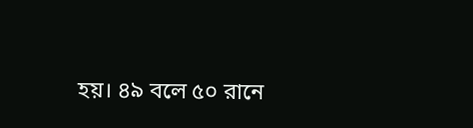হয়। ৪৯ বলে ৫০ রানে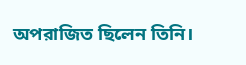অপরাজিত ছিলেন তিনি।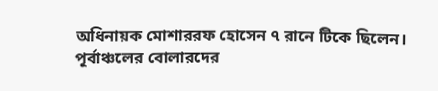অধিনায়ক মোশাররফ হোসেন ৭ রানে টিকে ছিলেন।
পূর্বাঞ্চলের বোলারদের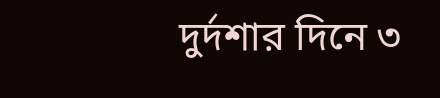দুর্দশার দিনে ৩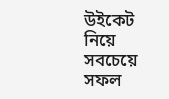উইকেট নিয়ে সবচেয়ে সফল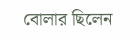বোলার ছিলেন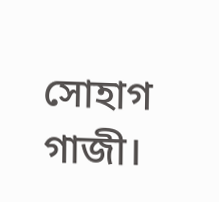সোহাগ গাজী।